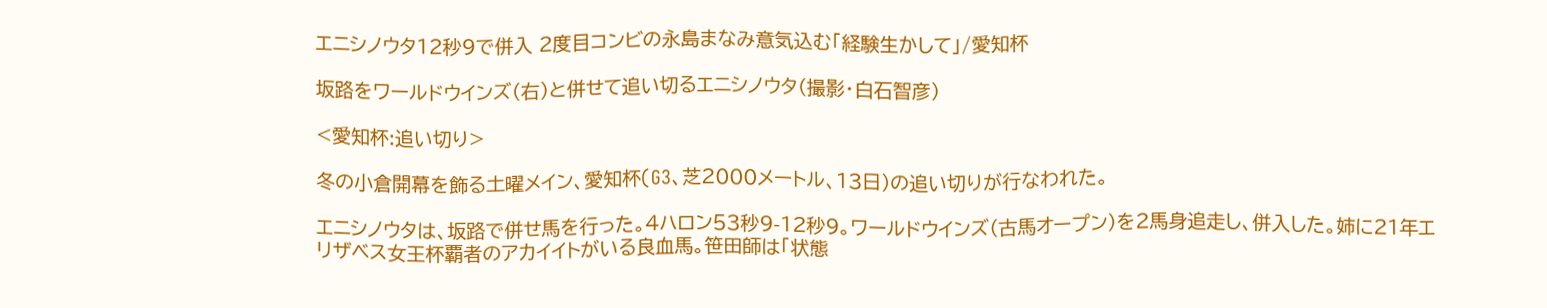エニシノウタ12秒9で併入 2度目コンビの永島まなみ意気込む「経験生かして」/愛知杯

坂路をワールドウインズ(右)と併せて追い切るエニシノウタ(撮影・白石智彦)

<愛知杯:追い切り>

冬の小倉開幕を飾る土曜メイン、愛知杯(G3、芝2000メートル、13日)の追い切りが行なわれた。

エニシノウタは、坂路で併せ馬を行った。4ハロン53秒9-12秒9。ワールドウインズ(古馬オープン)を2馬身追走し、併入した。姉に21年エリザベス女王杯覇者のアカイイトがいる良血馬。笹田師は「状態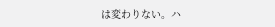は変わりない。ハ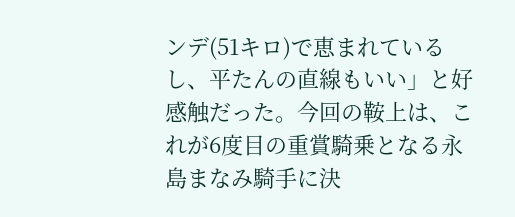ンデ(51キロ)で恵まれているし、平たんの直線もいい」と好感触だった。今回の鞍上は、これが6度目の重賞騎乗となる永島まなみ騎手に決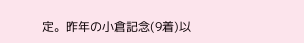定。昨年の小倉記念(9着)以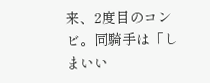来、2度目のコンビ。同騎手は「しまいい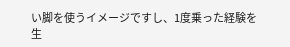い脚を使うイメージですし、1度乗った経験を生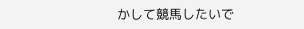かして競馬したいで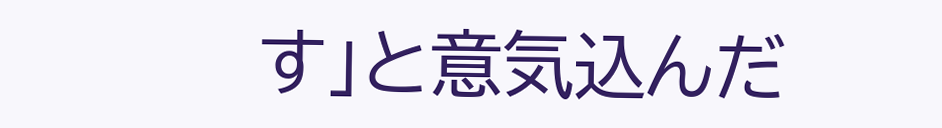す」と意気込んだ